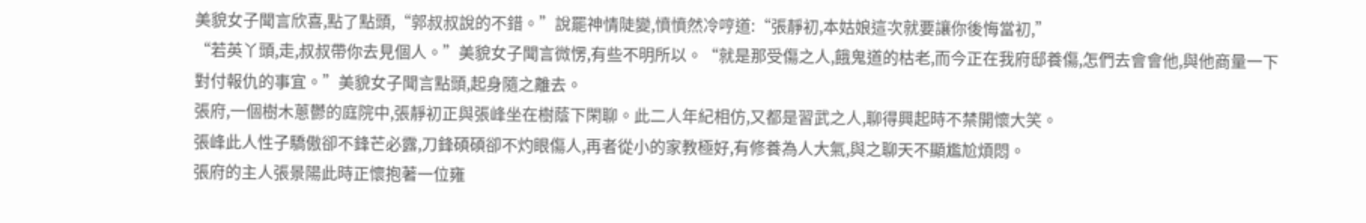美貌女子聞言欣喜,點了點頭,“郭叔叔說的不錯。”說罷神情陡變,憤憤然冷哼道:“張靜初,本姑娘這次就要讓你後悔當初,”
“若英丫頭,走,叔叔帶你去見個人。”美貌女子聞言微愣,有些不明所以。“就是那受傷之人,餓鬼道的枯老,而今正在我府邸養傷,怎們去會會他,與他商量一下對付報仇的事宜。”美貌女子聞言點頭,起身隨之離去。
張府,一個樹木蔥鬱的庭院中,張靜初正與張峰坐在樹蔭下閑聊。此二人年紀相仿,又都是習武之人,聊得興起時不禁開懷大笑。
張峰此人性子驕傲卻不鋒芒必露,刀鋒碩碩卻不灼眼傷人,再者從小的家教極好,有修養為人大氣,與之聊天不顯尷尬煩悶。
張府的主人張景陽此時正懷抱著一位雍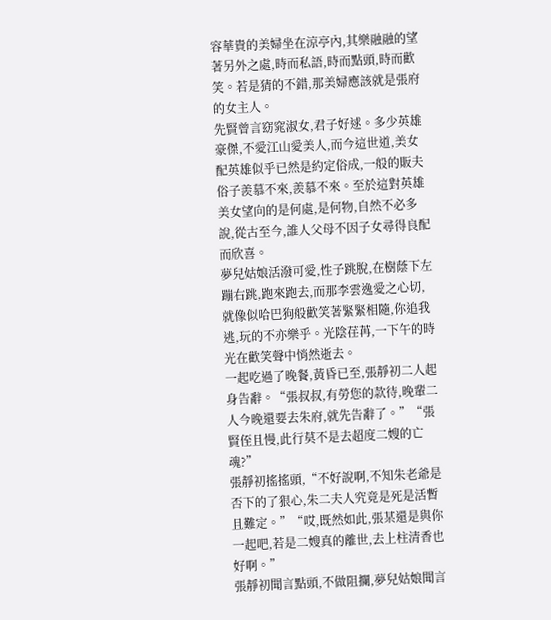容華貴的美婦坐在涼亭內,其樂融融的望著另外之處,時而私語,時而點頭,時而歡笑。若是猜的不錯,那美婦應該就是張府的女主人。
先賢曾言窈窕淑女,君子好逑。多少英雄豪傑,不愛江山愛美人,而今這世道,美女配英雄似乎已然是約定俗成,一般的販夫俗子羨慕不來,羨慕不來。至於這對英雄美女望向的是何處,是何物,自然不必多說,從古至今,誰人父母不因子女尋得良配而欣喜。
夢兒姑娘活潑可愛,性子跳脫,在樹蔭下左蹦右跳,跑來跑去,而那李雲逸愛之心切,就像似哈巴狗般歡笑著緊緊相隨,你追我逃,玩的不亦樂乎。光陰荏苒,一下午的時光在歡笑聲中悄然逝去。
一起吃過了晚餐,黃昏已至,張靜初二人起身告辭。“張叔叔,有勞您的款待,晚輩二人今晚還要去朱府,就先告辭了。”“張賢侄且慢,此行莫不是去超度二嫂的亡魂?”
張靜初搖搖頭,“不好說啊,不知朱老爺是否下的了狠心,朱二夫人究竟是死是活暫且難定。”“哎,既然如此,張某還是與你一起吧,若是二嫂真的離世,去上柱清香也好啊。”
張靜初聞言點頭,不做阻攔,夢兒姑娘聞言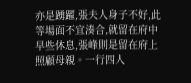亦是踴躍,張夫人身子不好,此等場面不宜湊合,就留在府中早些休息,張峰則是留在府上照顧母親。一行四人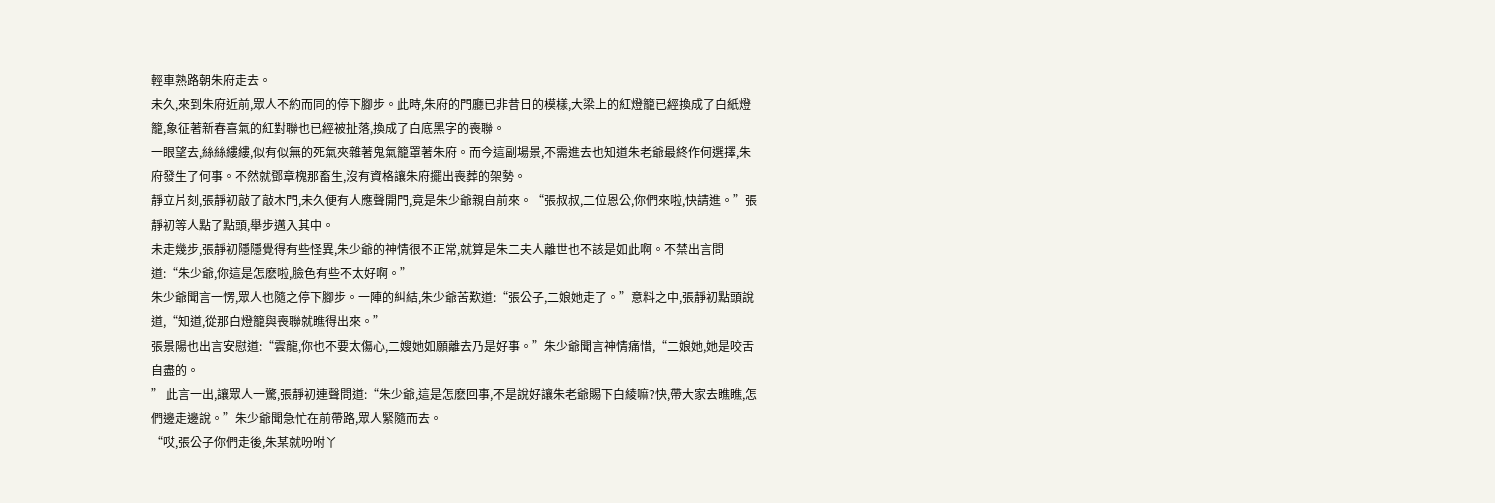輕車熟路朝朱府走去。
未久,來到朱府近前,眾人不約而同的停下腳步。此時,朱府的門廳已非昔日的模樣,大梁上的紅燈籠已經換成了白紙燈籠,象征著新春喜氣的紅對聯也已經被扯落,換成了白底黑字的喪聯。
一眼望去,絲絲縷縷,似有似無的死氣夾雜著鬼氣籠罩著朱府。而今這副場景,不需進去也知道朱老爺最終作何選擇,朱府發生了何事。不然就鄧章槐那畜生,沒有資格讓朱府擺出喪葬的架勢。
靜立片刻,張靜初敲了敲木門,未久便有人應聲開門,竟是朱少爺親自前來。“張叔叔,二位恩公,你們來啦,快請進。”張靜初等人點了點頭,舉步邁入其中。
未走幾步,張靜初隱隱覺得有些怪異,朱少爺的神情很不正常,就算是朱二夫人離世也不該是如此啊。不禁出言問道:“朱少爺,你這是怎麽啦,臉色有些不太好啊。”
朱少爺聞言一愣,眾人也隨之停下腳步。一陣的糾結,朱少爺苦歎道:“張公子,二娘她走了。”意料之中,張靜初點頭說道,“知道,從那白燈籠與喪聯就瞧得出來。”
張景陽也出言安慰道:“雲龍,你也不要太傷心,二嫂她如願離去乃是好事。”朱少爺聞言神情痛惜,“二娘她,她是咬舌自盡的。
” 此言一出,讓眾人一驚,張靜初連聲問道:“朱少爺,這是怎麽回事,不是說好讓朱老爺賜下白綾嘛?快,帶大家去瞧瞧,怎們邊走邊說。”朱少爺聞急忙在前帶路,眾人緊隨而去。
“哎,張公子你們走後,朱某就吩咐丫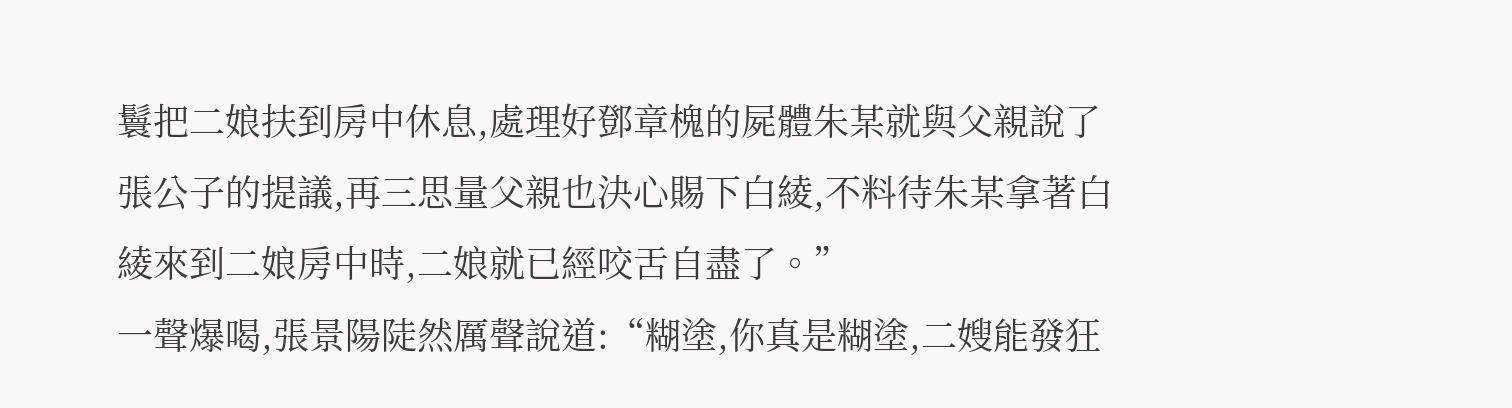鬟把二娘扶到房中休息,處理好鄧章槐的屍體朱某就與父親說了張公子的提議,再三思量父親也決心賜下白綾,不料待朱某拿著白綾來到二娘房中時,二娘就已經咬舌自盡了。”
一聲爆喝,張景陽陡然厲聲說道:“糊塗,你真是糊塗,二嫂能發狂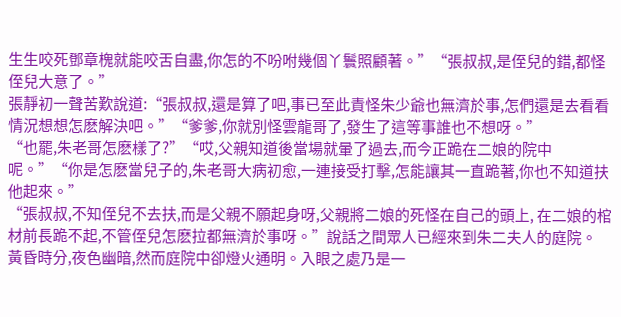生生咬死鄧章槐就能咬舌自盡,你怎的不吩咐幾個丫鬟照顧著。”“張叔叔,是侄兒的錯,都怪侄兒大意了。”
張靜初一聲苦歎說道:“張叔叔,還是算了吧,事已至此責怪朱少爺也無濟於事,怎們還是去看看情況想想怎麽解決吧。”“爹爹,你就別怪雲龍哥了,發生了這等事誰也不想呀。”
“也罷,朱老哥怎麽樣了?”“哎,父親知道後當場就暈了過去,而今正跪在二娘的院中呢。”“你是怎麽當兒子的,朱老哥大病初愈,一連接受打擊,怎能讓其一直跪著,你也不知道扶他起來。”
“張叔叔,不知侄兒不去扶,而是父親不願起身呀,父親將二娘的死怪在自己的頭上, 在二娘的棺材前長跪不起,不管侄兒怎麽拉都無濟於事呀。”說話之間眾人已經來到朱二夫人的庭院。
黃昏時分,夜色幽暗,然而庭院中卻燈火通明。入眼之處乃是一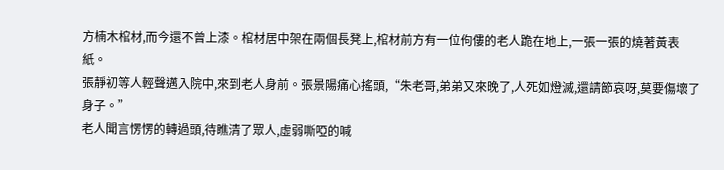方楠木棺材,而今還不曾上漆。棺材居中架在兩個長凳上,棺材前方有一位佝僂的老人跪在地上,一張一張的燒著黃表紙。
張靜初等人輕聲邁入院中,來到老人身前。張景陽痛心搖頭,“朱老哥,弟弟又來晚了,人死如燈滅,還請節哀呀,莫要傷壞了身子。”
老人聞言愣愣的轉過頭,待瞧清了眾人,虛弱嘶啞的喊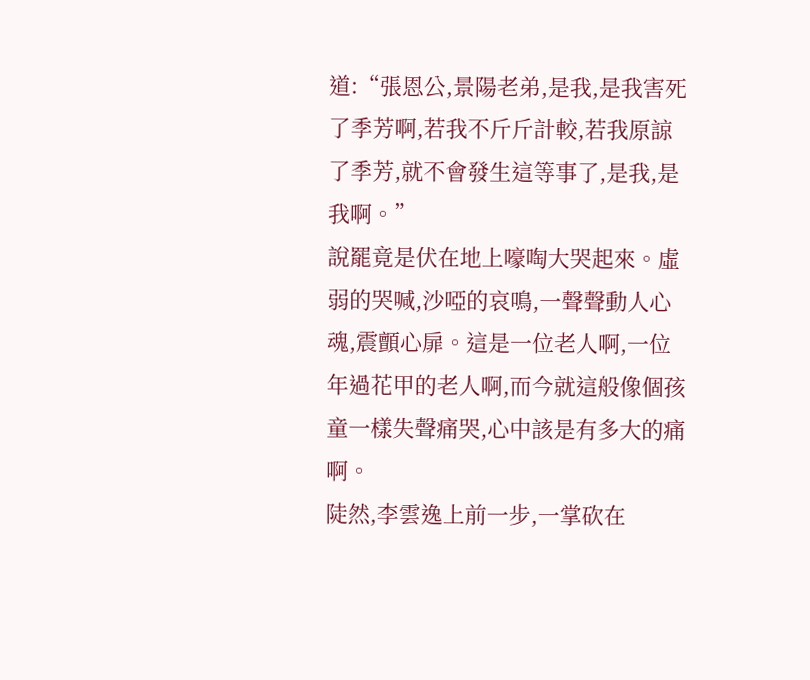道:“張恩公,景陽老弟,是我,是我害死了季芳啊,若我不斤斤計較,若我原諒了季芳,就不會發生這等事了,是我,是我啊。”
說罷竟是伏在地上嚎啕大哭起來。虛弱的哭喊,沙啞的哀鳴,一聲聲動人心魂,震顫心扉。這是一位老人啊,一位年過花甲的老人啊,而今就這般像個孩童一樣失聲痛哭,心中該是有多大的痛啊。
陡然,李雲逸上前一步,一掌砍在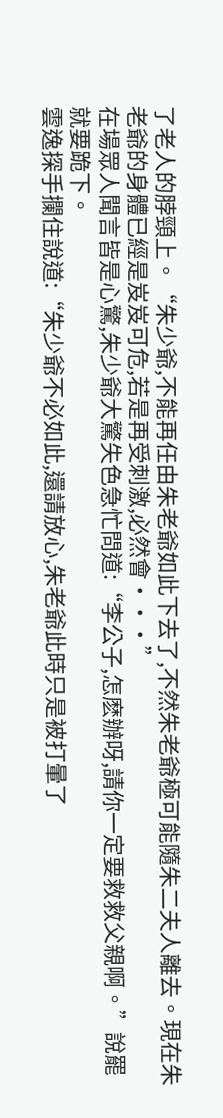了老人的脖頸上。“朱少爺,不能再任由朱老爺如此下去了,不然朱老爺極可能隨朱二夫人離去。現在朱老爺的身體已經是岌岌可危,若是再受刺激,必然會···”
在場眾人聞言皆是心驚,朱少爺大驚失色急忙問道:“李公子,怎麽辦呀,請你一定要救救父親啊。”說罷就要跪下。
雲逸探手攔住說道:“朱少爺不必如此,還請放心,朱老爺此時只是被打暈了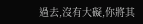過去,沒有大礙,你將其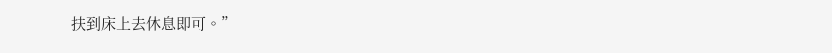扶到床上去休息即可。”